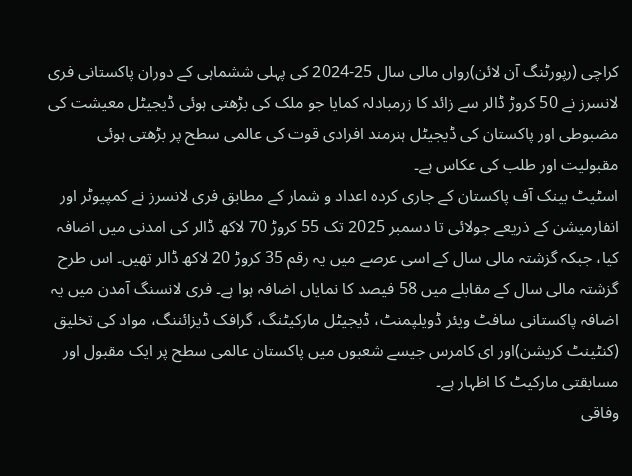کراچی (رپورٹنگ آن لائن)رواں مالی سال 25-2024 کی پہلی ششماہی کے دوران پاکستانی فری لانسرز نے 50 کروڑ ڈالر سے زائد کا زرمبادلہ کمایا جو ملک کی بڑھتی ہوئی ڈیجیٹل معیشت کی مضبوطی اور پاکستان کی ڈیجیٹل ہنرمند افرادی قوت کی عالمی سطح پر بڑھتی ہوئی مقبولیت اور طلب کی عکاس ہے۔
اسٹیٹ بینک آف پاکستان کے جاری کردہ اعداد و شمار کے مطابق فری لانسرز نے کمپیوٹر اور انفارمیشن کے ذریعے جولائی تا دسمبر 2025 تک 55 کروڑ 70 لاکھ ڈالر کی امدنی میں اضافہ کیا، جبکہ گزشتہ مالی سال کے اسی عرصے میں یہ رقم 35 کروڑ 20 لاکھ ڈالر تھیں۔ اس طرح گزشتہ مالی سال کے مقابلے میں 58 فیصد کا نمایاں اضافہ ہوا ہے۔ فری لانسنگ آمدن میں یہ اضافہ پاکستانی سافٹ ویئر ڈویلپمنٹ، ڈیجیٹل مارکیٹنگ، گرافک ڈیزائننگ، مواد کی تخلیق (کنٹینٹ کریشن)اور ای کامرس جیسے شعبوں میں پاکستان عالمی سطح پر ایک مقبول اور مسابقتی مارکیٹ کا اظہار ہے۔
وفاقی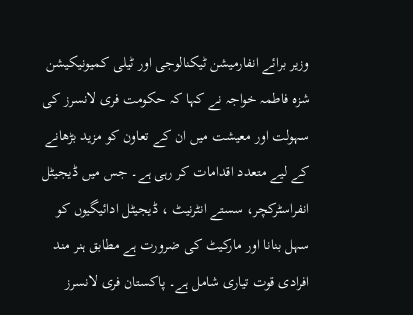وزیر برائے انفارمیشن ٹیکنالوجی اور ٹیلی کمیونیکیشن شزہ فاطمہ خواجہ نے کہا کہ حکومت فری لانسرز کی سہولت اور معیشت میں ان کے تعاون کو مزید بڑھانے کے لیے متعدد اقدامات کر رہی ہے۔ جس میں ڈیجیٹل انفراسٹرکچر، سستے انٹرنیٹ ، ڈیجیٹل ادائیگیوں کو سہل بنانا اور مارکیٹ کی ضرورت ہے مطابق ہنر مند افرادی قوت تیاری شامل ہے۔ پاکستان فری لانسرز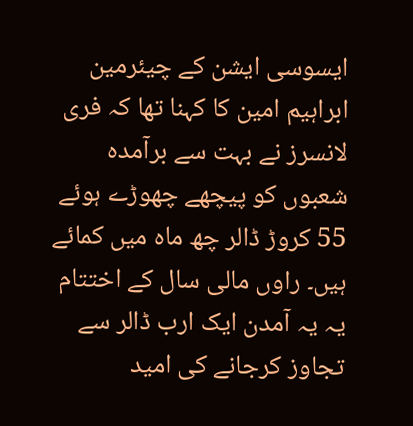ایسوسی ایشن کے چیئرمین ابراہیم امین کا کہنا تھا کہ فری لانسرز نے بہت سے برآمدہ شعبوں کو پیچھے چھوڑے ہوئے 55 کروڑ ڈالر چھ ماہ میں کمائے ہیں۔ راوں مالی سال کے اختتام یہ یہ آمدن ایک ارب ڈالر سے تجاوز کرجانے کی امید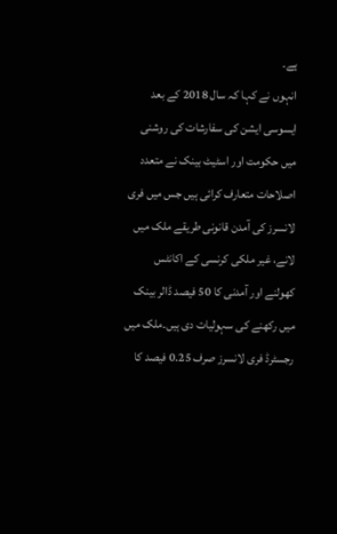ہے۔
انہوں نے کہا کہ سال 2018 کے بعد ایسوسی ایشن کی سفارشات کی روشنی میں حکومت اور اسٹیٹ بینک نے متعدد اصلاحات متعارف کرائی ہیں جس میں فری لانسرز کی آمدن قانونی طریقے ملک میں لانے، غیر ملکی کرنسی کے اکانٹس کھولنے اور آمدنی کا 50 فیصد ڈالر بینک میں رکھنے کی سہولیات دی ہیں۔ملک میں رجسٹرڈ فری لانسرز صرف 0.25 فیصد کا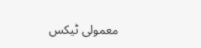معمولی ٹیکس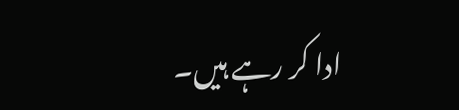ادا کر رہے ہیں۔